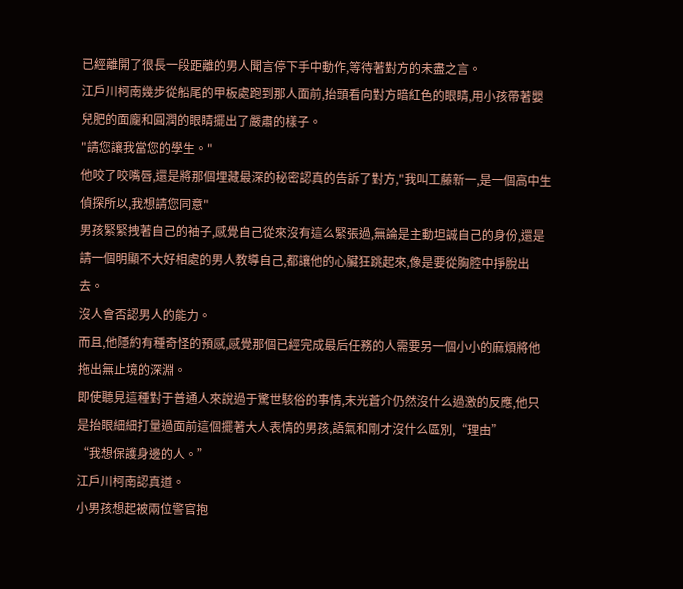已經離開了很長一段距離的男人聞言停下手中動作,等待著對方的未盡之言。
江戶川柯南幾步從船尾的甲板處跑到那人面前,抬頭看向對方暗紅色的眼睛,用小孩帶著嬰兒肥的面龐和圓潤的眼睛擺出了嚴肅的樣子。
"請您讓我當您的學生。"
他咬了咬嘴唇,還是將那個埋藏最深的秘密認真的告訴了對方,"我叫工藤新一,是一個高中生偵探所以,我想請您同意"
男孩緊緊拽著自己的袖子,感覺自己從來沒有這么緊張過,無論是主動坦誠自己的身份,還是請一個明顯不大好相處的男人教導自己,都讓他的心臟狂跳起來,像是要從胸腔中掙脫出去。
沒人會否認男人的能力。
而且,他隱約有種奇怪的預感,感覺那個已經完成最后任務的人需要另一個小小的麻煩將他拖出無止境的深淵。
即使聽見這種對于普通人來說過于驚世駭俗的事情,末光蒼介仍然沒什么過激的反應,他只是抬眼細細打量過面前這個擺著大人表情的男孩,語氣和剛才沒什么區別,“理由”
“我想保護身邊的人。”
江戶川柯南認真道。
小男孩想起被兩位警官抱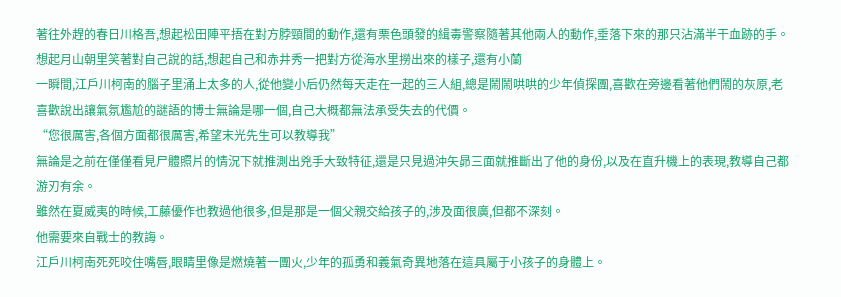著往外趕的春日川格吾,想起松田陣平捂在對方脖頸間的動作,還有栗色頭發的緝毒警察隨著其他兩人的動作,垂落下來的那只沾滿半干血跡的手。
想起月山朝里笑著對自己說的話,想起自己和赤井秀一把對方從海水里撈出來的樣子,還有小蘭
一瞬間,江戶川柯南的腦子里涌上太多的人,從他變小后仍然每天走在一起的三人組,總是鬧鬧哄哄的少年偵探團,喜歡在旁邊看著他們鬧的灰原,老喜歡說出讓氣氛尷尬的謎語的博士無論是哪一個,自己大概都無法承受失去的代價。
“您很厲害,各個方面都很厲害,希望末光先生可以教導我”
無論是之前在僅僅看見尸體照片的情況下就推測出兇手大致特征,還是只見過沖矢昴三面就推斷出了他的身份,以及在直升機上的表現,教導自己都游刃有余。
雖然在夏威夷的時候,工藤優作也教過他很多,但是那是一個父親交給孩子的,涉及面很廣,但都不深刻。
他需要來自戰士的教誨。
江戶川柯南死死咬住嘴唇,眼睛里像是燃燒著一團火,少年的孤勇和義氣奇異地落在這具屬于小孩子的身體上。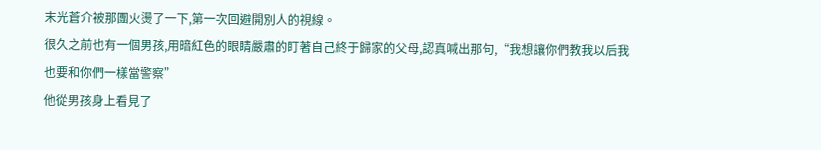末光蒼介被那團火燙了一下,第一次回避開別人的視線。
很久之前也有一個男孩,用暗紅色的眼睛嚴肅的盯著自己終于歸家的父母,認真喊出那句,“我想讓你們教我以后我也要和你們一樣當警察”
他從男孩身上看見了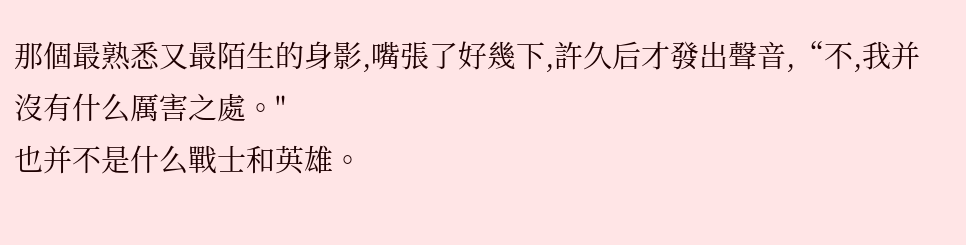那個最熟悉又最陌生的身影,嘴張了好幾下,許久后才發出聲音,“不,我并沒有什么厲害之處。"
也并不是什么戰士和英雄。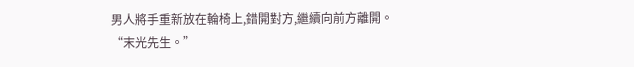男人將手重新放在輪椅上,錯開對方,繼續向前方離開。
“末光先生。”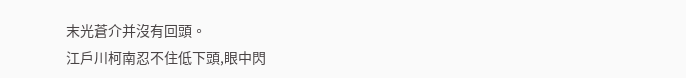末光蒼介并沒有回頭。
江戶川柯南忍不住低下頭,眼中閃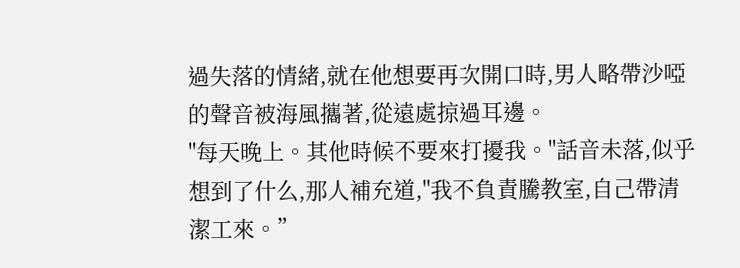過失落的情緒,就在他想要再次開口時,男人略帶沙啞的聲音被海風攜著,從遠處掠過耳邊。
"每天晚上。其他時候不要來打擾我。"話音未落,似乎想到了什么,那人補充道,"我不負責騰教室,自己帶清潔工來。”